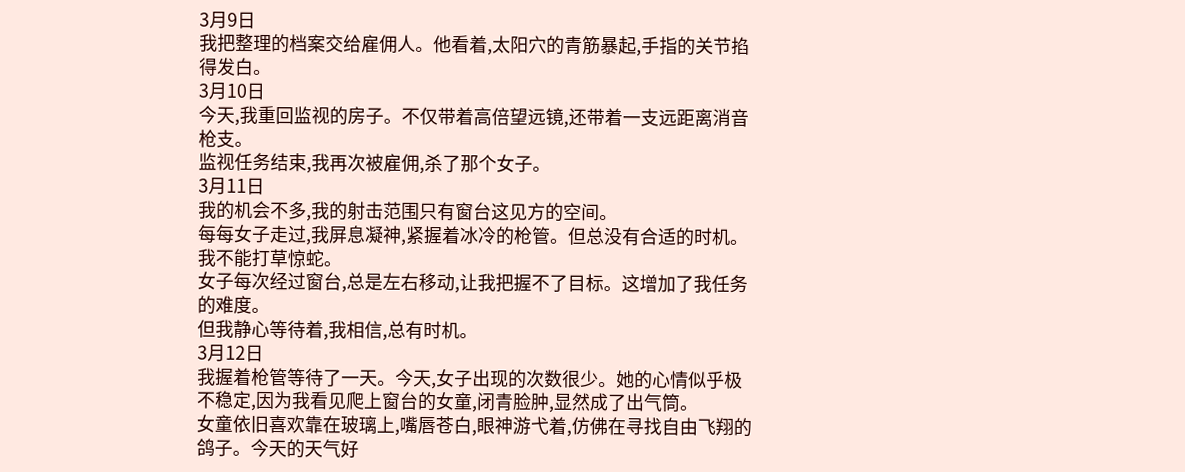3月9日
我把整理的档案交给雇佣人。他看着,太阳穴的青筋暴起,手指的关节掐得发白。
3月10日
今天,我重回监视的房子。不仅带着高倍望远镜,还带着一支远距离消音枪支。
监视任务结束,我再次被雇佣,杀了那个女子。
3月11日
我的机会不多,我的射击范围只有窗台这见方的空间。
每每女子走过,我屏息凝神,紧握着冰冷的枪管。但总没有合适的时机。我不能打草惊蛇。
女子每次经过窗台,总是左右移动,让我把握不了目标。这增加了我任务的难度。
但我静心等待着,我相信,总有时机。
3月12日
我握着枪管等待了一天。今天,女子出现的次数很少。她的心情似乎极不稳定,因为我看见爬上窗台的女童,闭青脸肿,显然成了出气筒。
女童依旧喜欢靠在玻璃上,嘴唇苍白,眼神游弋着,仿佛在寻找自由飞翔的鸽子。今天的天气好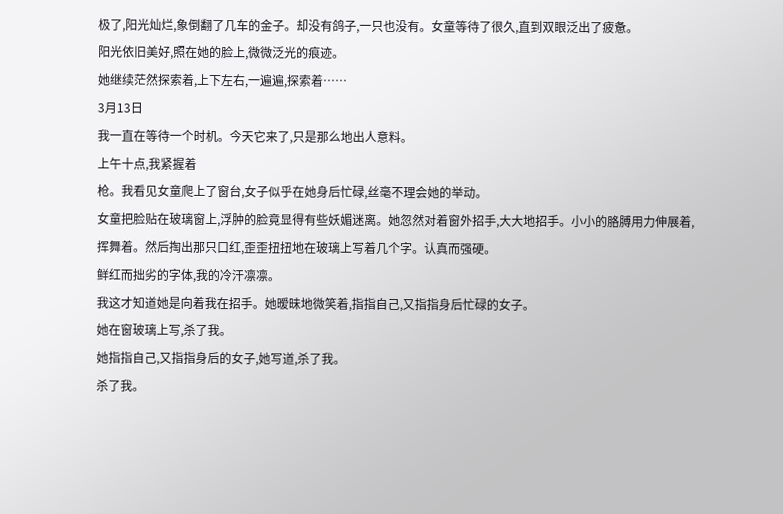极了,阳光灿烂,象倒翻了几车的金子。却没有鸽子,一只也没有。女童等待了很久,直到双眼泛出了疲惫。
阳光依旧美好,照在她的脸上,微微泛光的痕迹。
她继续茫然探索着,上下左右,一遍遍,探索着……
3月13日
我一直在等待一个时机。今天它来了,只是那么地出人意料。
上午十点,我紧握着
枪。我看见女童爬上了窗台,女子似乎在她身后忙碌,丝毫不理会她的举动。
女童把脸贴在玻璃窗上,浮肿的脸竟显得有些妖媚迷离。她忽然对着窗外招手,大大地招手。小小的胳膊用力伸展着,挥舞着。然后掏出那只口红,歪歪扭扭地在玻璃上写着几个字。认真而强硬。
鲜红而拙劣的字体,我的冷汗凛凛。
我这才知道她是向着我在招手。她暧昧地微笑着,指指自己,又指指身后忙碌的女子。
她在窗玻璃上写,杀了我。
她指指自己,又指指身后的女子,她写道,杀了我。
杀了我。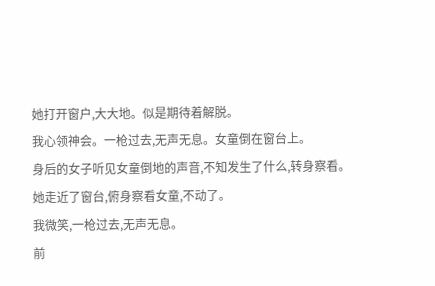她打开窗户,大大地。似是期待着解脱。
我心领神会。一枪过去,无声无息。女童倒在窗台上。
身后的女子听见女童倒地的声音,不知发生了什么,转身察看。
她走近了窗台,俯身察看女童,不动了。
我微笑,一枪过去,无声无息。
前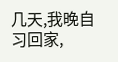几天,我晚自习回家,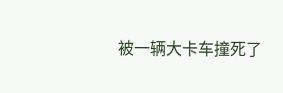被一辆大卡车撞死了